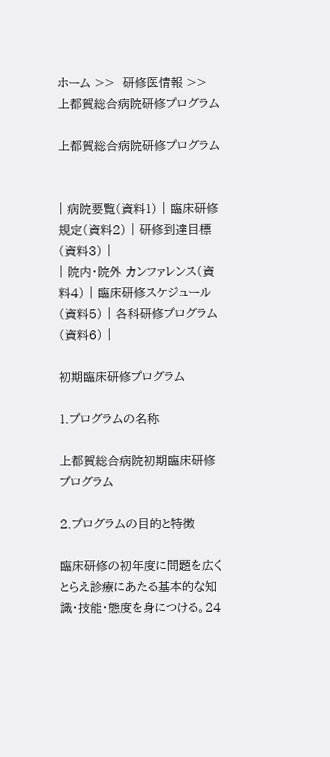ホーム >>  研修医情報 >>  上都賀総合病院研修プログラム

上都賀総合病院研修プログラム


| 病院要覧(資料1) | 臨床研修規定(資料2) | 研修到達目標(資料3) |
| 院内・院外 カンファレンス(資料4) | 臨床研修スケジュール(資料5) | 各科研修プログラム(資料6) |

初期臨床研修プログラム

1.プログラムの名称

上都賀総合病院初期臨床研修プログラム

2.プログラムの目的と特徴

臨床研修の初年度に問題を広くとらえ診療にあたる基本的な知識・技能・態度を身につける。24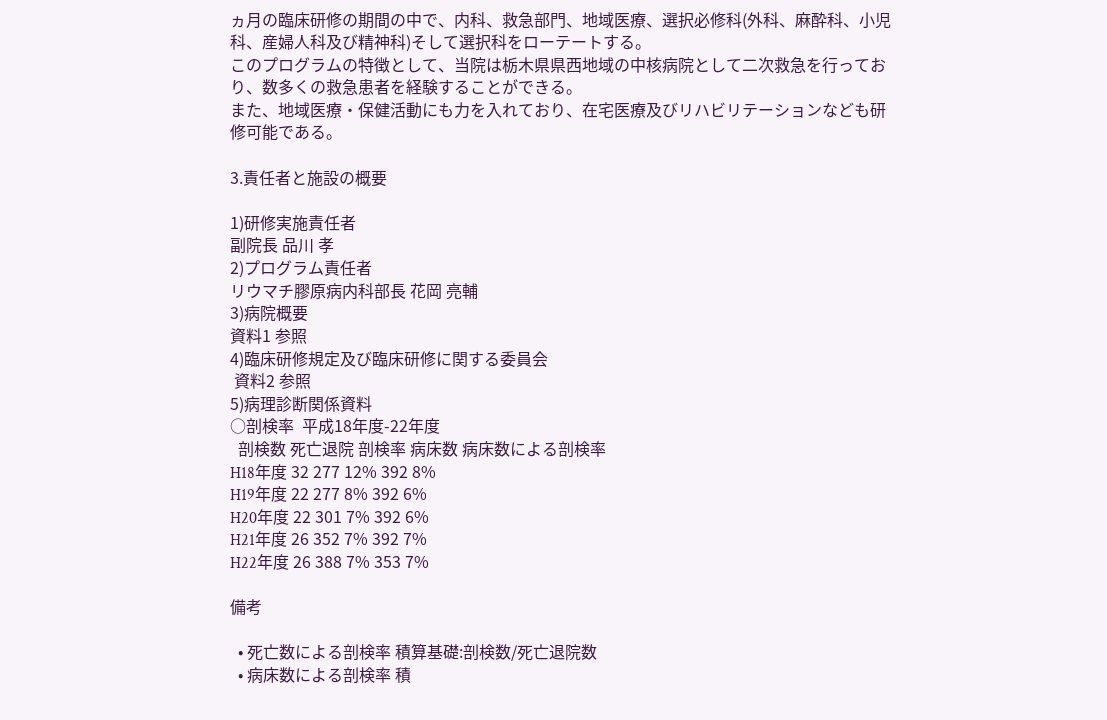ヵ月の臨床研修の期間の中で、内科、救急部門、地域医療、選択必修科(外科、麻酔科、小児科、産婦人科及び精神科)そして選択科をローテートする。
このプログラムの特徴として、当院は栃木県県西地域の中核病院として二次救急を行っており、数多くの救急患者を経験することができる。
また、地域医療・保健活動にも力を入れており、在宅医療及びリハビリテーションなども研修可能である。

3.責任者と施設の概要

1)研修実施責任者
副院長 品川 孝
2)プログラム責任者
リウマチ膠原病内科部長 花岡 亮輔
3)病院概要
資料1 参照
4)臨床研修規定及び臨床研修に関する委員会
 資料2 参照
5)病理診断関係資料
○剖検率  平成18年度-22年度
  剖検数 死亡退院 剖検率 病床数 病床数による剖検率
H18年度 32 277 12% 392 8%
H19年度 22 277 8% 392 6%
H20年度 22 301 7% 392 6%
H21年度 26 352 7% 392 7%
H22年度 26 388 7% 353 7%

備考

  • 死亡数による剖検率 積算基礎:剖検数/死亡退院数
  • 病床数による剖検率 積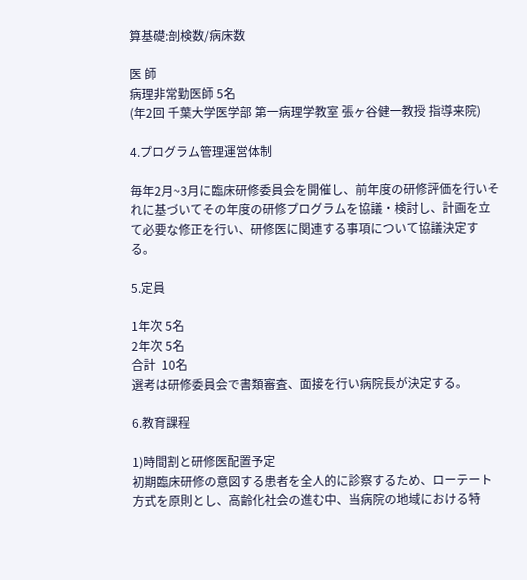算基礎:剖検数/病床数

医 師
病理非常勤医師 5名
(年2回 千葉大学医学部 第一病理学教室 張ヶ谷健一教授 指導来院)

4.プログラム管理運営体制

毎年2月~3月に臨床研修委員会を開催し、前年度の研修評価を行いそれに基づいてその年度の研修プログラムを協議・検討し、計画を立て必要な修正を行い、研修医に関連する事項について協議決定する。

5.定員

1年次 5名
2年次 5名
合計  10名
選考は研修委員会で書類審査、面接を行い病院長が決定する。

6.教育課程

1)時間割と研修医配置予定
初期臨床研修の意図する患者を全人的に診察するため、ローテート方式を原則とし、高齢化社会の進む中、当病院の地域における特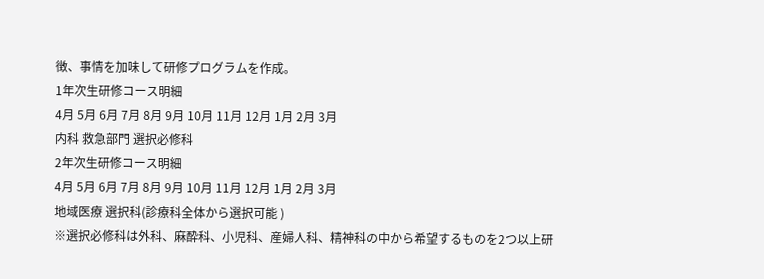徴、事情を加味して研修プログラムを作成。
1年次生研修コース明細
4月 5月 6月 7月 8月 9月 10月 11月 12月 1月 2月 3月
内科 救急部門 選択必修科
2年次生研修コース明細
4月 5月 6月 7月 8月 9月 10月 11月 12月 1月 2月 3月
地域医療 選択科(診療科全体から選択可能 )
※選択必修科は外科、麻酔科、小児科、産婦人科、精神科の中から希望するものを2つ以上研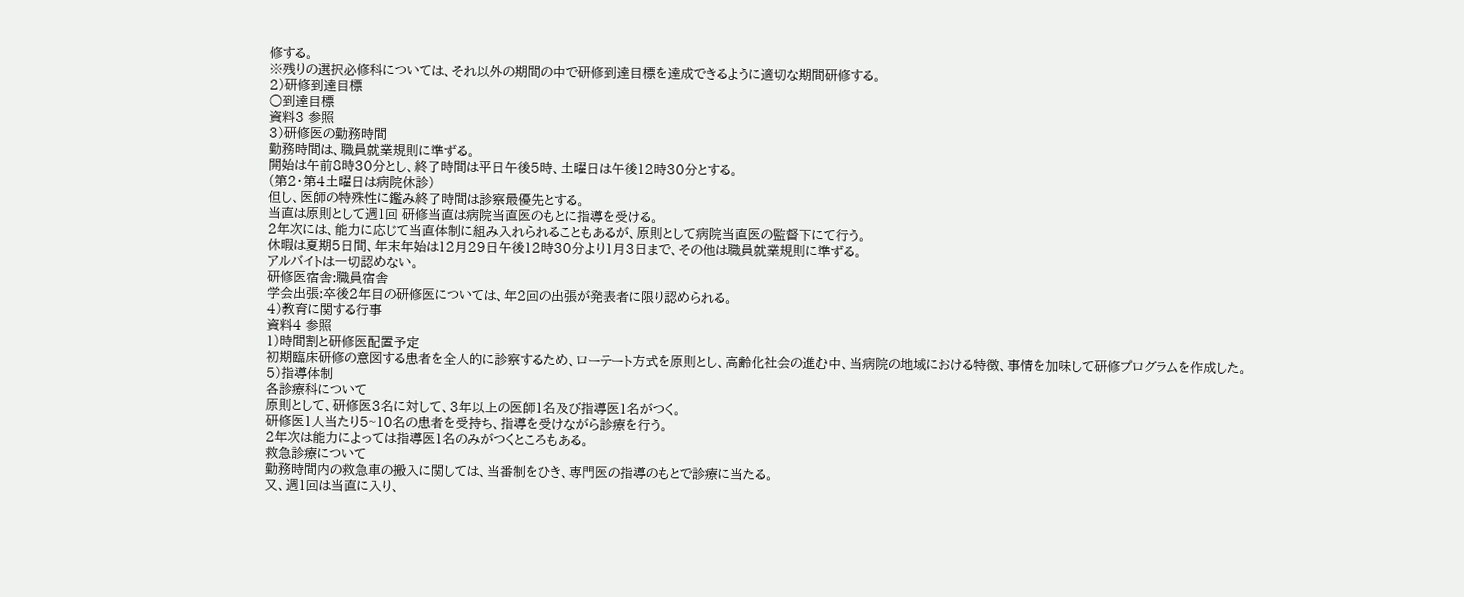修する。
※残りの選択必修科については、それ以外の期間の中で研修到達目標を達成できるように適切な期間研修する。
2)研修到達目標
○到達目標
資料3 参照
3)研修医の勤務時間
勤務時間は、職員就業規則に準ずる。
開始は午前8時30分とし、終了時間は平日午後5時、土曜日は午後12時30分とする。
(第2・第4土曜日は病院休診)
但し、医師の特殊性に鑑み終了時間は診察最優先とする。
当直は原則として週1回 研修当直は病院当直医のもとに指導を受ける。
2年次には、能力に応じて当直体制に組み入れられることもあるが、原則として病院当直医の監督下にて行う。
休暇は夏期5日間、年末年始は12月29日午後12時30分より1月3日まで、その他は職員就業規則に準ずる。
アルバイトは一切認めない。
研修医宿舎:職員宿舎
学会出張:卒後2年目の研修医については、年2回の出張が発表者に限り認められる。
4)教育に関する行事
資料4 参照
1)時間割と研修医配置予定
初期臨床研修の意図する患者を全人的に診察するため、ローテート方式を原則とし、高齢化社会の進む中、当病院の地域における特徴、事情を加味して研修プログラムを作成した。
5)指導体制
各診療科について
原則として、研修医3名に対して、3年以上の医師1名及び指導医1名がつく。
研修医1人当たり5~10名の患者を受持ち、指導を受けながら診療を行う。
2年次は能力によっては指導医1名のみがつくところもある。
救急診療について
勤務時間内の救急車の搬入に関しては、当番制をひき、専門医の指導のもとで診療に当たる。
又、週1回は当直に入り、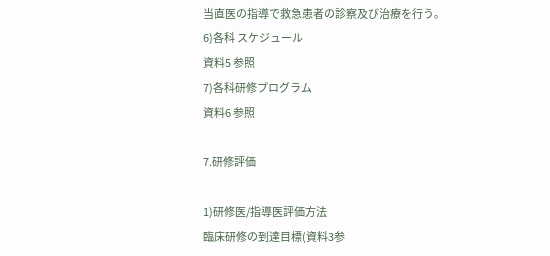当直医の指導で救急患者の診察及び治療を行う。
6)各科 スケジュール
資料5 参照
7)各科研修プログラム
資料6 参照

7.研修評価

1)研修医/指導医評価方法
臨床研修の到達目標(資料3参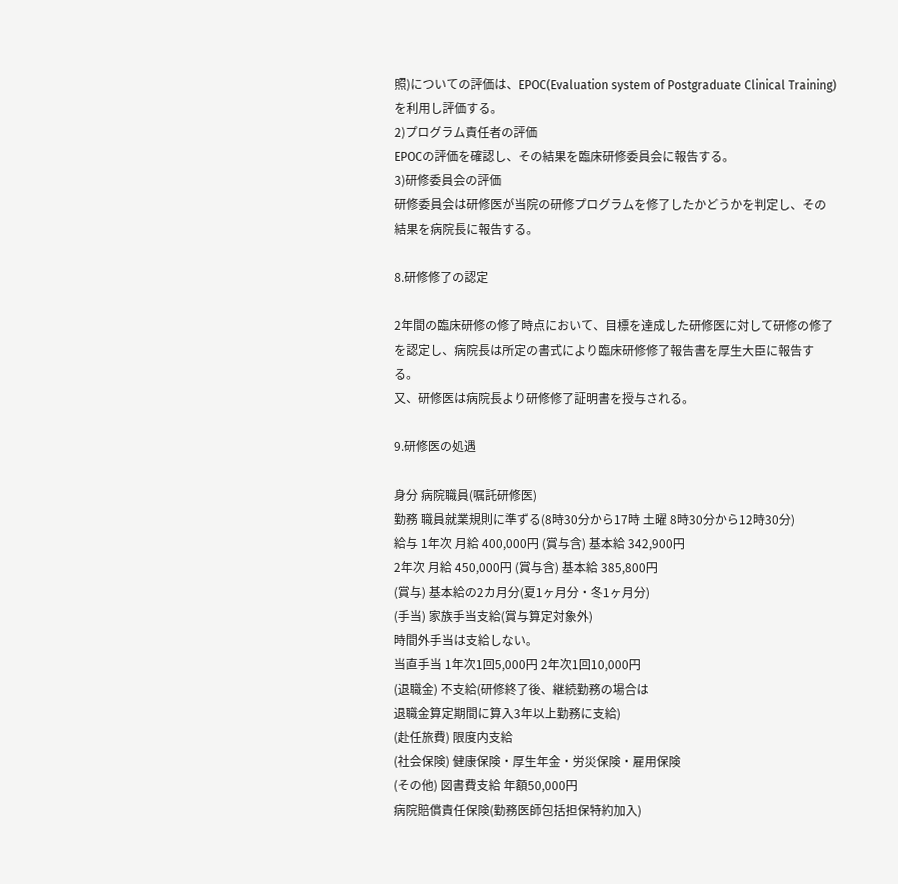照)についての評価は、EPOC(Evaluation system of Postgraduate Clinical Training)を利用し評価する。
2)プログラム責任者の評価
EPOCの評価を確認し、その結果を臨床研修委員会に報告する。
3)研修委員会の評価
研修委員会は研修医が当院の研修プログラムを修了したかどうかを判定し、その結果を病院長に報告する。

8.研修修了の認定

2年間の臨床研修の修了時点において、目標を達成した研修医に対して研修の修了を認定し、病院長は所定の書式により臨床研修修了報告書を厚生大臣に報告する。
又、研修医は病院長より研修修了証明書を授与される。

9.研修医の処遇

身分 病院職員(嘱託研修医)
勤務 職員就業規則に準ずる(8時30分から17時 土曜 8時30分から12時30分)
給与 1年次 月給 400,000円 (賞与含) 基本給 342,900円
2年次 月給 450,000円 (賞与含) 基本給 385,800円
(賞与) 基本給の2カ月分(夏1ヶ月分・冬1ヶ月分)
(手当) 家族手当支給(賞与算定対象外)
時間外手当は支給しない。
当直手当 1年次1回5,000円 2年次1回10,000円
(退職金) 不支給(研修終了後、継続勤務の場合は
退職金算定期間に算入3年以上勤務に支給)
(赴任旅費) 限度内支給
(社会保険) 健康保険・厚生年金・労災保険・雇用保険
(その他) 図書費支給 年額50,000円
病院賠償責任保険(勤務医師包括担保特約加入)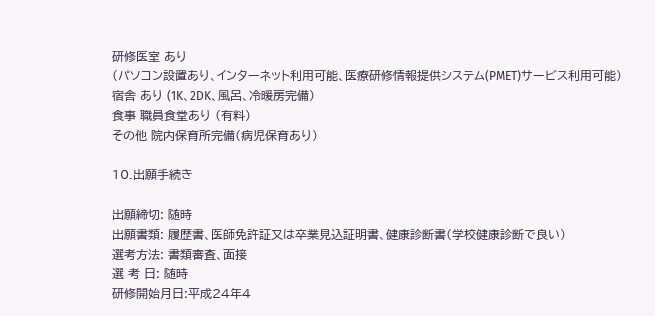研修医室 あり
(パソコン設置あり、インターネット利用可能、医療研修情報提供システム(PMET)サービス利用可能)
宿舎 あり (1K、2DK、風呂、冷暖房完備)
食事 職員食堂あり (有料)
その他 院内保育所完備(病児保育あり)

10.出願手続き

出願締切: 随時
出願書類: 履歴書、医師免許証又は卒業見込証明書、健康診断書(学校健康診断で良い)
選考方法: 書類審査、面接
選 考 日: 随時
研修開始月日:平成24年4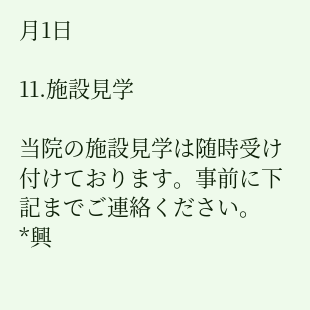月1日

11.施設見学

当院の施設見学は随時受け付けております。事前に下記までご連絡ください。
*興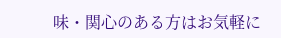味・関心のある方はお気軽に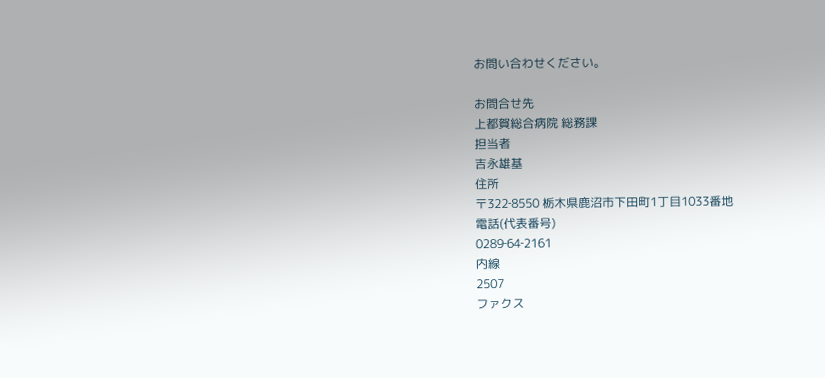お問い合わせください。

お問合せ先
上都賀総合病院 総務課
担当者
吉永雄基
住所
〒322‐8550 栃木県鹿沼市下田町1丁目1033番地
電話(代表番号)
0289‐64‐2161
内線
2507
ファクス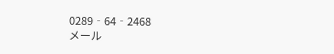0289‐64‐2468
メール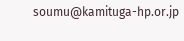soumu@kamituga-hp.or.jp